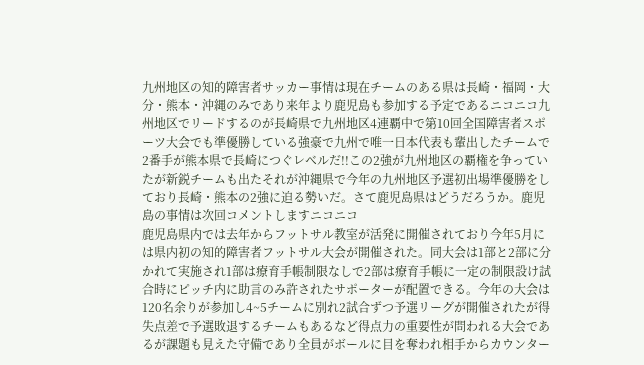九州地区の知的障害者サッカー事情は現在チームのある県は長崎・福岡・大分・熊本・沖縄のみであり来年より鹿児島も参加する予定であるニコニコ九州地区でリードするのが長崎県で九州地区4連覇中で第10回全国障害者スポーツ大会でも準優勝している強豪で九州で唯一日本代表も輩出したチームで2番手が熊本県で長崎につぐレベルだ!!この2強が九州地区の覇権を争っていたが新鋭チームも出たそれが沖縄県で今年の九州地区予選初出場準優勝をしており長崎・熊本の2強に迫る勢いだ。さて鹿児島県はどうだろうか。鹿児島の事情は次回コメントしますニコニコ
鹿児島県内では去年からフットサル教室が活発に開催されており今年5月には県内初の知的障害者フットサル大会が開催された。同大会は1部と2部に分かれて実施され1部は療育手帳制限なしで2部は療育手帳に一定の制限設け試合時にピッチ内に助言のみ許されたサポーターが配置できる。今年の大会は120名余りが参加し4~5チームに別れ2試合ずつ予選リーグが開催されたが得失点差で予選敗退するチームもあるなど得点力の重要性が問われる大会であるが課題も見えた守備であり全員がボールに目を奪われ相手からカウンター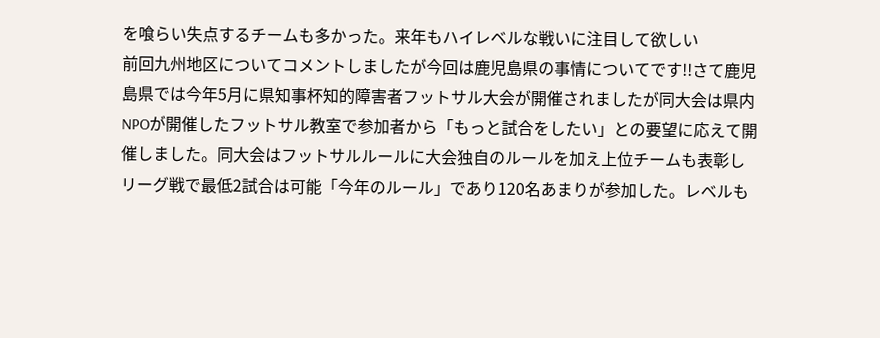を喰らい失点するチームも多かった。来年もハイレベルな戦いに注目して欲しい
前回九州地区についてコメントしましたが今回は鹿児島県の事情についてです!!さて鹿児島県では今年5月に県知事杯知的障害者フットサル大会が開催されましたが同大会は県内NPOが開催したフットサル教室で参加者から「もっと試合をしたい」との要望に応えて開催しました。同大会はフットサルルールに大会独自のルールを加え上位チームも表彰しリーグ戦で最低2試合は可能「今年のルール」であり120名あまりが参加した。レベルも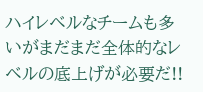ハイレベルなチームも多いがまだまだ全体的なレベルの底上げが必要だ!!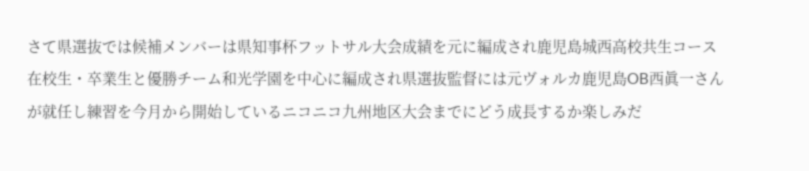さて県選抜では候補メンバーは県知事杯フットサル大会成績を元に編成され鹿児島城西高校共生コース在校生・卒業生と優勝チーム和光学園を中心に編成され県選抜監督には元ヴォルカ鹿児島OB西眞一さんが就任し練習を今月から開始しているニコニコ九州地区大会までにどう成長するか楽しみだ